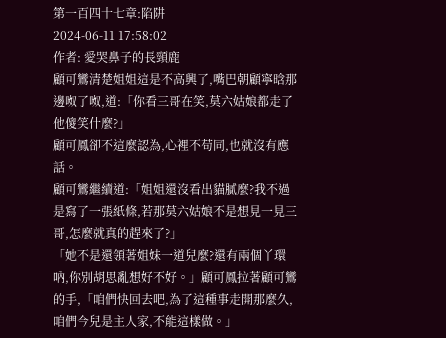第一百四十七章:陷阱
2024-06-11 17:58:02
作者: 愛哭鼻子的長頸鹿
顧可鸞清楚姐姐這是不高興了,嘴巴朝顧寧晗那邊呶了呶,道:「你看三哥在笑,莫六姑娘都走了他傻笑什麼?」
顧可鳳卻不這麼認為,心裡不苟同,也就沒有應話。
顧可鸞繼續道:「姐姐還沒看出貓膩麼?我不過是寫了一張紙條,若那莫六姑娘不是想見一見三哥,怎麼就真的趕來了?」
「她不是還領著姐妹一道兒麼?還有兩個丫環吶,你別胡思亂想好不好。」顧可鳳拉著顧可鸞的手,「咱們快回去吧,為了這種事走開那麼久,咱們今兒是主人家,不能這樣做。」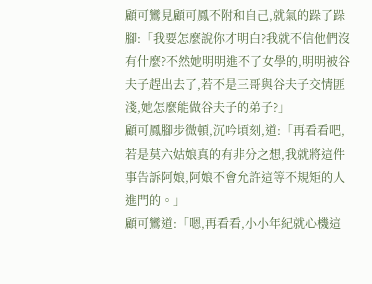顧可鸞見顧可鳳不附和自己,就氣的跺了跺腳:「我要怎麼說你才明白?我就不信他們沒有什麼?不然她明明進不了女學的,明明被谷夫子趕出去了,若不是三哥與谷夫子交情匪淺,她怎麼能做谷夫子的弟子?」
顧可鳳腳步微頓,沉吟頃刻,道:「再看看吧,若是莫六姑娘真的有非分之想,我就將這件事告訴阿娘,阿娘不會允許這等不規矩的人進門的。」
顧可鸞道:「嗯,再看看,小小年紀就心機這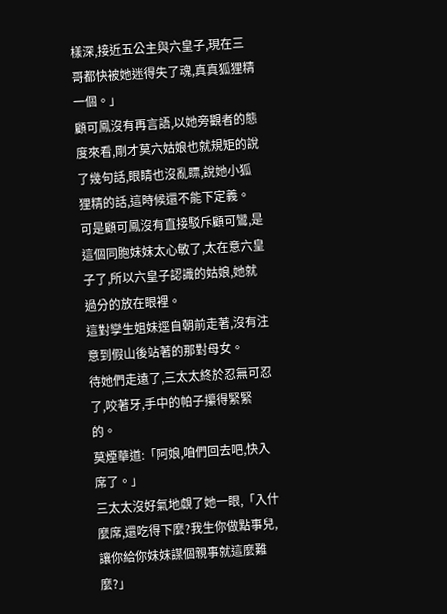樣深,接近五公主與六皇子,現在三哥都快被她迷得失了魂,真真狐狸精一個。」
顧可鳳沒有再言語,以她旁觀者的態度來看,剛才莫六姑娘也就規矩的說了幾句話,眼睛也沒亂瞟,說她小狐狸精的話,這時候還不能下定義。
可是顧可鳳沒有直接駁斥顧可鸞,是這個同胞妹妹太心敏了,太在意六皇子了,所以六皇子認識的姑娘,她就過分的放在眼裡。
這對孿生姐妹逕自朝前走著,沒有注意到假山後站著的那對母女。
待她們走遠了,三太太終於忍無可忍了,咬著牙,手中的帕子攥得緊緊的。
莫煙華道:「阿娘,咱們回去吧,快入席了。」
三太太沒好氣地覷了她一眼,「入什麼席,還吃得下麼?我生你做點事兒,讓你給你妹妹謀個親事就這麼難麼?」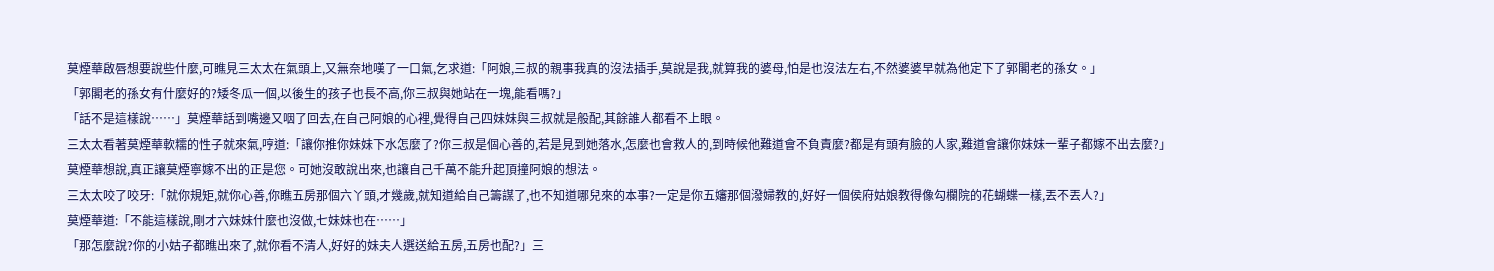莫煙華啟唇想要說些什麼,可瞧見三太太在氣頭上,又無奈地嘆了一口氣,乞求道:「阿娘,三叔的親事我真的沒法插手,莫說是我,就算我的婆母,怕是也沒法左右,不然婆婆早就為他定下了郭閣老的孫女。」
「郭閣老的孫女有什麼好的?矮冬瓜一個,以後生的孩子也長不高,你三叔與她站在一塊,能看嗎?」
「話不是這樣說……」莫煙華話到嘴邊又咽了回去,在自己阿娘的心裡,覺得自己四妹妹與三叔就是般配,其餘誰人都看不上眼。
三太太看著莫煙華軟糯的性子就來氣,哼道:「讓你推你妹妹下水怎麼了?你三叔是個心善的,若是見到她落水,怎麼也會救人的,到時候他難道會不負責麼?都是有頭有臉的人家,難道會讓你妹妹一輩子都嫁不出去麼?」
莫煙華想說,真正讓莫煙寧嫁不出的正是您。可她沒敢說出來,也讓自己千萬不能升起頂撞阿娘的想法。
三太太咬了咬牙:「就你規矩,就你心善,你瞧五房那個六丫頭,才幾歲,就知道給自己籌謀了,也不知道哪兒來的本事?一定是你五嬸那個潑婦教的,好好一個侯府姑娘教得像勾欄院的花蝴蝶一樣,丟不丟人?」
莫煙華道:「不能這樣說,剛才六妹妹什麼也沒做,七妹妹也在……」
「那怎麼說?你的小姑子都瞧出來了,就你看不清人,好好的妹夫人選送給五房,五房也配?」三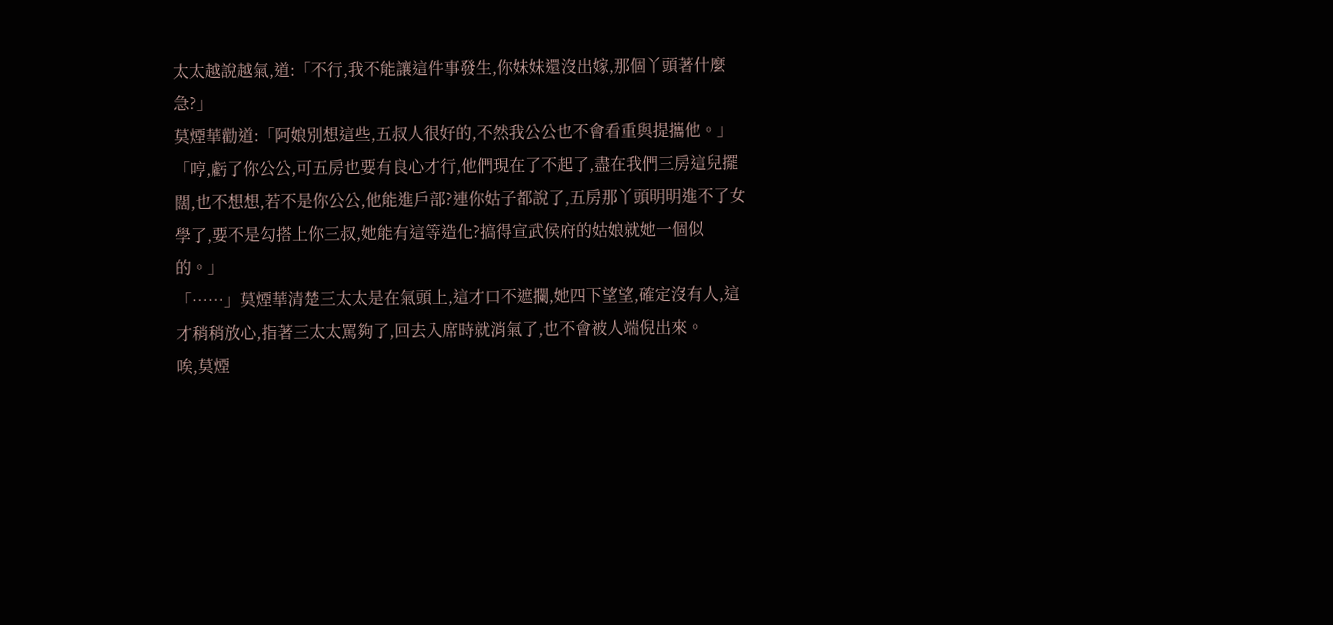太太越說越氣,道:「不行,我不能讓這件事發生,你妹妹還沒出嫁,那個丫頭著什麼急?」
莫煙華勸道:「阿娘別想這些,五叔人很好的,不然我公公也不會看重與提攜他。」
「哼,虧了你公公,可五房也要有良心才行,他們現在了不起了,盡在我們三房這兒擺闊,也不想想,若不是你公公,他能進戶部?連你姑子都說了,五房那丫頭明明進不了女學了,要不是勾搭上你三叔,她能有這等造化?搞得宣武侯府的姑娘就她一個似的。」
「……」莫煙華清楚三太太是在氣頭上,這才口不遮攔,她四下望望,確定沒有人,這才稍稍放心,指著三太太罵夠了,回去入席時就消氣了,也不會被人端倪出來。
唉,莫煙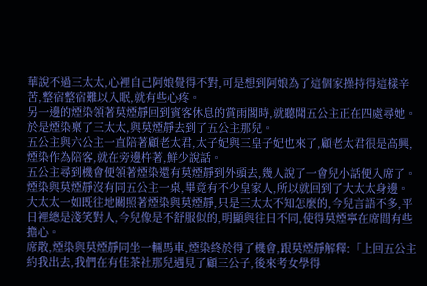華說不過三太太,心裡自己阿娘覺得不對,可是想到阿娘為了這個家操持得這樣辛苦,整宿整宿難以入眠,就有些心疼。
另一邊的煙染領著莫煙靜回到賓客休息的賞雨閣時,就聽聞五公主正在四處尋她。
於是煙染稟了三太太,與莫煙靜去到了五公主那兒。
五公主與六公主一直陪著顧老太君,太子妃與三皇子妃也來了,顧老太君很是高興,煙染作為陪客,就在旁邊杵著,鮮少說話。
五公主尋到機會便領著煙染還有莫煙靜到外頭去,幾人說了一會兒小話便入席了。
煙染與莫煙靜沒有同五公主一桌,畢竟有不少皇家人,所以就回到了大太太身邊。
大太太一如既往地關照著煙染與莫煙靜,只是三太太不知怎麼的,今兒言語不多,平日裡總是淺笑對人,今兒像是不舒服似的,明顯與往日不同,使得莫煙寧在席間有些擔心。
席散,煙染與莫煙靜同坐一輛馬車,煙染終於得了機會,跟莫煙靜解釋:「上回五公主約我出去,我們在有佳茶社那兒遇見了顧三公子,後來考女學得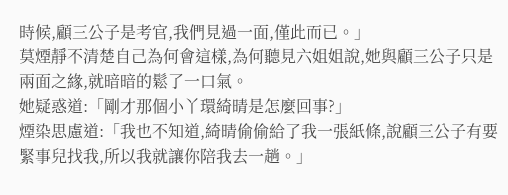時候,顧三公子是考官,我們見過一面,僅此而已。」
莫煙靜不清楚自己為何會這樣,為何聽見六姐姐說,她與顧三公子只是兩面之緣,就暗暗的鬆了一口氣。
她疑惑道:「剛才那個小丫環綺晴是怎麼回事?」
煙染思慮道:「我也不知道,綺晴偷偷給了我一張紙條,說顧三公子有要緊事兒找我,所以我就讓你陪我去一趟。」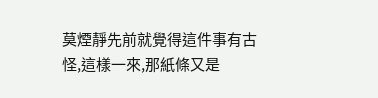莫煙靜先前就覺得這件事有古怪,這樣一來,那紙條又是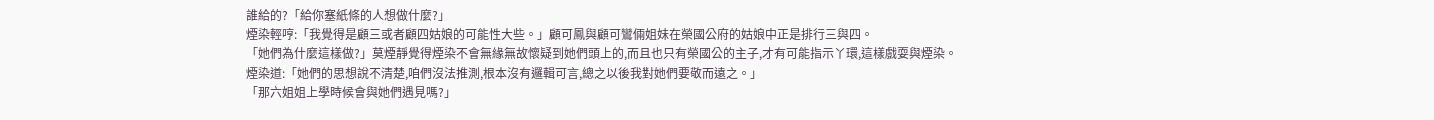誰給的?「給你塞紙條的人想做什麼?」
煙染輕哼:「我覺得是顧三或者顧四姑娘的可能性大些。」顧可鳳與顧可鸞倆姐妹在榮國公府的姑娘中正是排行三與四。
「她們為什麼這樣做?」莫煙靜覺得煙染不會無緣無故懷疑到她們頭上的,而且也只有榮國公的主子,才有可能指示丫環,這樣戲耍與煙染。
煙染道:「她們的思想說不清楚,咱們沒法推測,根本沒有邏輯可言,總之以後我對她們要敬而遠之。」
「那六姐姐上學時候會與她們遇見嗎?」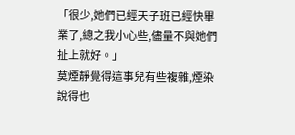「很少,她們已經天子班已經快畢業了,總之我小心些,儘量不與她們扯上就好。」
莫煙靜覺得這事兒有些複雜,煙染說得也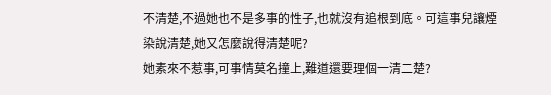不清楚,不過她也不是多事的性子,也就沒有追根到底。可這事兒讓煙染說清楚,她又怎麼說得清楚呢?
她素來不惹事,可事情莫名撞上,難道還要理個一清二楚?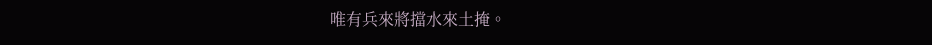唯有兵來將擋水來土掩。